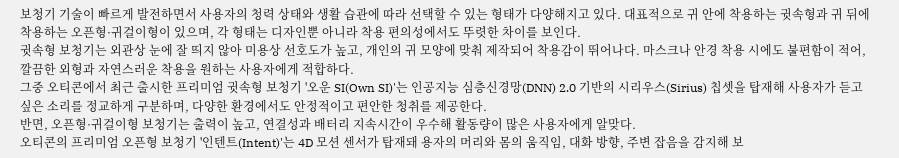보청기 기술이 빠르게 발전하면서 사용자의 청력 상태와 생활 습관에 따라 선택할 수 있는 형태가 다양해지고 있다. 대표적으로 귀 안에 착용하는 귓속형과 귀 뒤에 착용하는 오픈형·귀걸이형이 있으며, 각 형태는 디자인뿐 아니라 착용 편의성에서도 뚜렷한 차이를 보인다.
귓속형 보청기는 외관상 눈에 잘 띄지 않아 미용상 선호도가 높고, 개인의 귀 모양에 맞춰 제작되어 착용감이 뛰어나다. 마스크나 안경 착용 시에도 불편함이 적어, 깔끔한 외형과 자연스러운 착용을 원하는 사용자에게 적합하다.
그중 오티콘에서 최근 출시한 프리미엄 귓속형 보청기 '오운 SI(Own SI)'는 인공지능 심층신경망(DNN) 2.0 기반의 시리우스(Sirius) 칩셋을 탑재해 사용자가 듣고 싶은 소리를 정교하게 구분하며, 다양한 환경에서도 안정적이고 편안한 청취를 제공한다.
반면, 오픈형·귀걸이형 보청기는 출력이 높고, 연결성과 배터리 지속시간이 우수해 활동량이 많은 사용자에게 알맞다.
오티콘의 프리미엄 오픈형 보청기 '인텐트(Intent)'는 4D 모션 센서가 탑재돼 용자의 머리와 몸의 움직임, 대화 방향, 주변 잡음을 감지해 보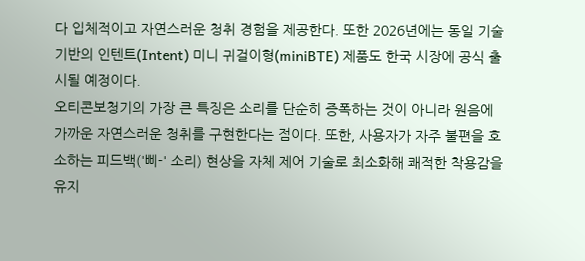다 입체적이고 자연스러운 청취 경험을 제공한다. 또한 2026년에는 동일 기술 기반의 인텐트(Intent) 미니 귀걸이형(miniBTE) 제품도 한국 시장에 공식 출시될 예정이다.
오티콘보청기의 가장 큰 특징은 소리를 단순히 증폭하는 것이 아니라 원음에 가까운 자연스러운 청취를 구현한다는 점이다. 또한, 사용자가 자주 불편을 호소하는 피드백('삐-' 소리) 현상을 자체 제어 기술로 최소화해 쾌적한 착용감을 유지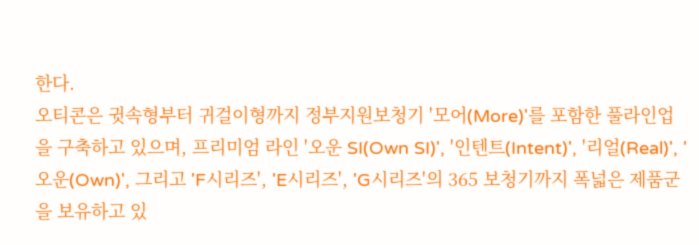한다.
오티콘은 귓속형부터 귀걸이형까지 정부지원보청기 '모어(More)'를 포함한 풀라인업을 구축하고 있으며, 프리미엄 라인 '오운 SI(Own SI)', '인텐트(Intent)', '리얼(Real)', '오운(Own)', 그리고 'F시리즈', 'E시리즈', 'G시리즈'의 365 보청기까지 폭넓은 제품군을 보유하고 있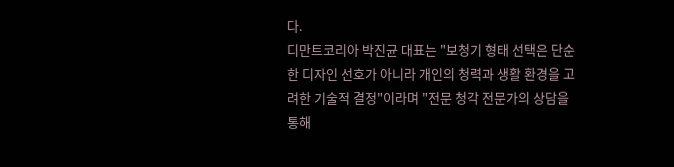다.
디만트코리아 박진균 대표는 "보청기 형태 선택은 단순한 디자인 선호가 아니라 개인의 청력과 생활 환경을 고려한 기술적 결정"이라며 "전문 청각 전문가의 상담을 통해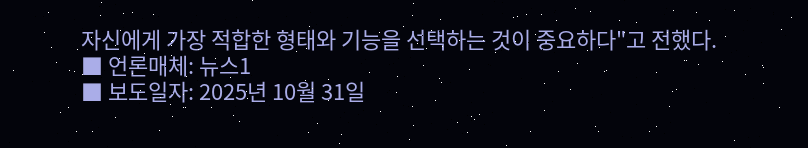자신에게 가장 적합한 형태와 기능을 선택하는 것이 중요하다"고 전했다.
■ 언론매체: 뉴스1
■ 보도일자: 2025년 10월 31일